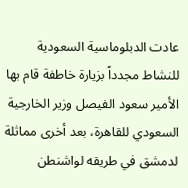عادت الدبلوماسية السعودية للنشاط مجدداً بزيارة خاطفة قام بها الأمير سعود الفيصل وزير الخارجية السعودي للقاهرة، بعد أخرى مماثلة لدمشق في طريقه لواشنطن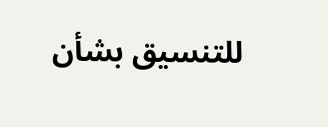للتنسيق بشأن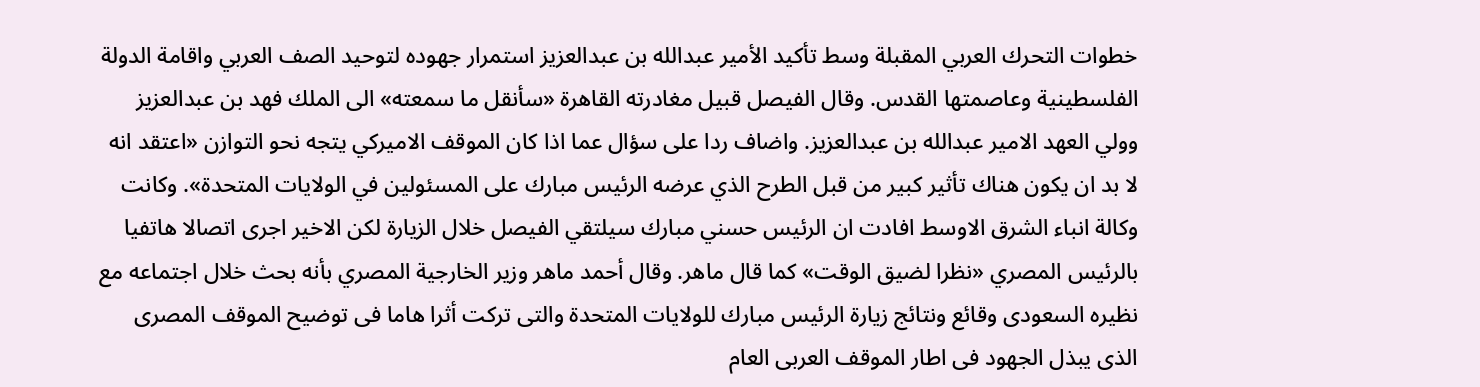خطوات التحرك العربي المقبلة وسط تأكيد الأمير عبدالله بن عبدالعزيز استمرار جهوده لتوحيد الصف العربي واقامة الدولة الفلسطينية وعاصمتها القدس. وقال الفيصل قبيل مغادرته القاهرة «سأنقل ما سمعته» الى الملك فهد بن عبدالعزيز وولي العهد الامير عبدالله بن عبدالعزيز. واضاف ردا على سؤال عما اذا كان الموقف الاميركي يتجه نحو التوازن «اعتقد انه لا بد ان يكون هناك تأثير كبير من قبل الطرح الذي عرضه الرئيس مبارك على المسئولين في الولايات المتحدة». وكانت وكالة انباء الشرق الاوسط افادت ان الرئيس حسني مبارك سيلتقي الفيصل خلال الزيارة لكن الاخير اجرى اتصالا هاتفيا بالرئيس المصري «نظرا لضيق الوقت» كما قال ماهر. وقال أحمد ماهر وزير الخارجية المصري بأنه بحث خلال اجتماعه مع نظيره السعودى وقائع ونتائج زيارة الرئيس مبارك للولايات المتحدة والتى تركت أثرا هاما فى توضيح الموقف المصرى الذى يبذل الجهود فى اطار الموقف العربى العام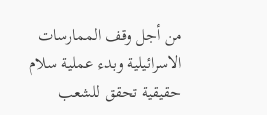من أجل وقف الممارسات الاسرائيلية وبدء عملية سلام حقيقية تحقق للشعب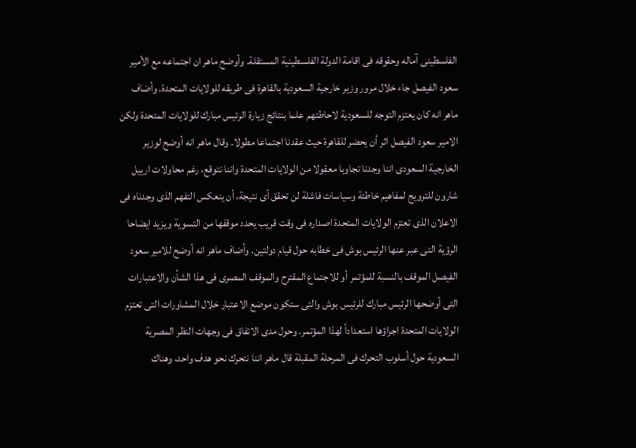الفلسطينى آماله وحقوقه فى اقامة الدولة الفلسطينية المستقلة. وأوضح ماهر ان اجتماعه مع الأمير سعود الفيصل جاء خلال مرور وزير خارجية السعودية بالقاهرة فى طريقه للولايات المتحدة. وأضاف ماهر انه كان يعتزم التوجه للسعودية لاحاطتهم علما بنتائج زيارة الرئيس مبارك للولايات المتحدة ولكن الامير سعود الفيصل اثر أن يحضر للقاهرة حيث عقدنا اجتماعا مطولا. وقال ماهر انه أوضح لوزير الخارجية السعودى اننا وجدنا تجاوبا معقولا من الولايات المتحدة واننا نتوقع، رغم محاولات ارييل شارون للترويج لمفاهيم خاطئة وسياسات فاشلة لن تحقق أى نتيجة، أن ينعكس التفهم الذى وجدناه فى الاعلان الذى تعتزم الولايات المتحدة اصداره فى وقت قريب يحدد موقفها من التسوية ويزيد ايضاحا الرؤية التى عبر عنها الرئيس بوش فى خطابه حول قيام دولتين. وأضاف ماهر انه أوضح للامير سعود الفيصل الموقف بالنسبة للمؤتمر أو للاجتماع المقترح والموقف المصرى فى هذا الشأن والاعتبارات التى أوضحها الرئيس مبارك للرئيس بوش والتى ستكون موضع الاعتبار خلال المشاورات التى تعتزم الولايات المتحدة اجراؤها استعداداً لهذا المؤتمر. وحول مدى الاتفاق فى وجهات النظر المصرية السعودية حول أسلوب التحرك فى المرحلة المقبلة قال ماهر اننا نتحرك نحو هدف واحد، وهناك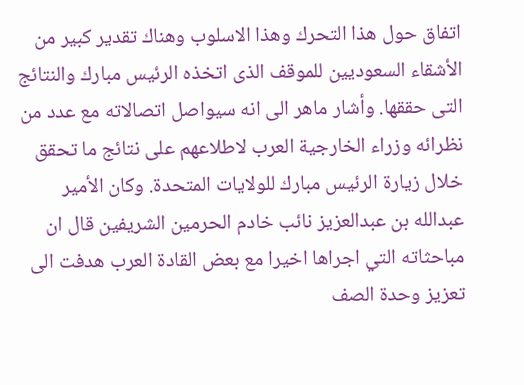اتفاق حول هذا التحرك وهذا الاسلوب وهناك تقدير كبير من الأشقاء السعوديين للموقف الذى اتخذه الرئيس مبارك والنتائج التى حققها. وأشار ماهر الى انه سيواصل اتصالاته مع عدد من نظرائه وزراء الخارجية العرب لاطلاعهم على نتائج ما تحقق خلال زيارة الرئيس مبارك للولايات المتحدة. وكان الأمير عبدالله بن عبدالعزيز نائب خادم الحرمين الشريفين قال ان مباحثاته التي اجراها اخيرا مع بعض القادة العرب هدفت الى تعزيز وحدة الصف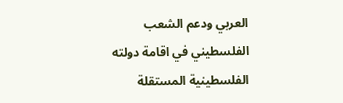العربي ودعم الشعب الفلسطيني في اقامة دولته الفلسطينية المستقلة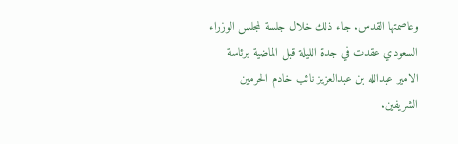وعاصمتها القدس. جاء ذلك خلال جلسة لمجلس الوزراء السعودي عقدت في جدة الليلة قبل الماضية برئاسة الامير عبدالله بن عبدالعزيز نائب خادم الحرمين الشريفين.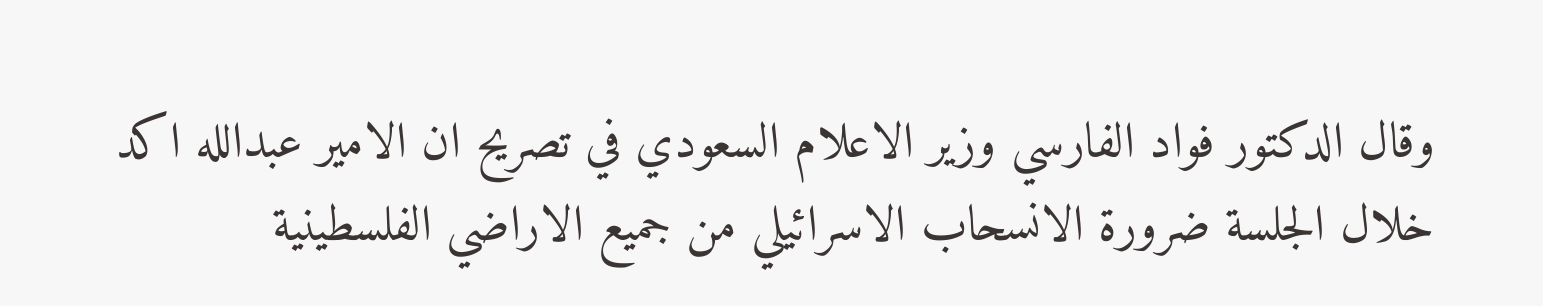وقال الدكتور فواد الفارسي وزير الاعلام السعودي في تصريح ان الامير عبدالله اكد خلال الجلسة ضرورة الانسحاب الاسرائيلي من جميع الاراضي الفلسطينية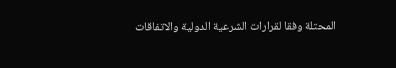المحتلة وفقا لقرارات الشرعية الدولية والاتفاقات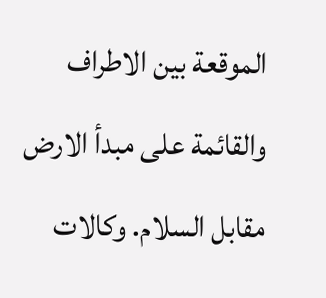الموقعة بين الاطراف والقائمة على مبدأ الارض مقابل السلام. وكالات